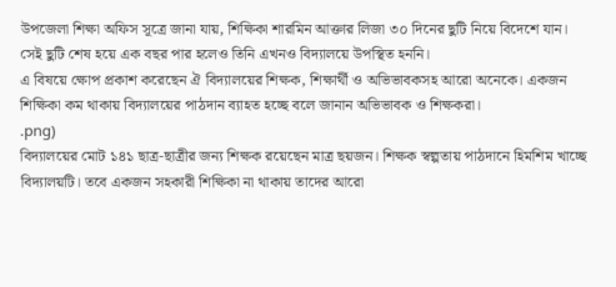উপজেলা শিক্ষা অফিস সূত্রে জানা যায়, শিক্ষিকা শারমিন আক্তার লিজা ৩০ দিনের ছুটি নিয়ে বিদেশে যান। সেই ছুটি শেষ হয়ে এক বছর পার হলেও তিনি এখনও বিদ্যালয়ে উপস্থিত হননি।
এ বিষয়ে ক্ষোপ প্রকাশ করেছেন ঐ বিদ্যালয়ের শিক্ষক, শিক্ষার্থী ও অভিভাবকসহ আরো অনেকে। একজন শিক্ষিকা কম থাকায় বিদ্যালয়ের পাঠদান ব্যাহত হচ্ছে বলে জানান অভিভাবক ও শিক্ষকরা।
.png)
বিদ্যালয়ের মোট ১৪১ ছাত্র-ছাত্রীর জন্য শিক্ষক রয়েছেন মাত্র ছয়জন। শিক্ষক স্বল্পতায় পাঠদানে হিমশিম খাচ্ছে বিদ্যালয়টি। তবে একজন সহকারী শিক্ষিকা না থাকায় তাদের আরো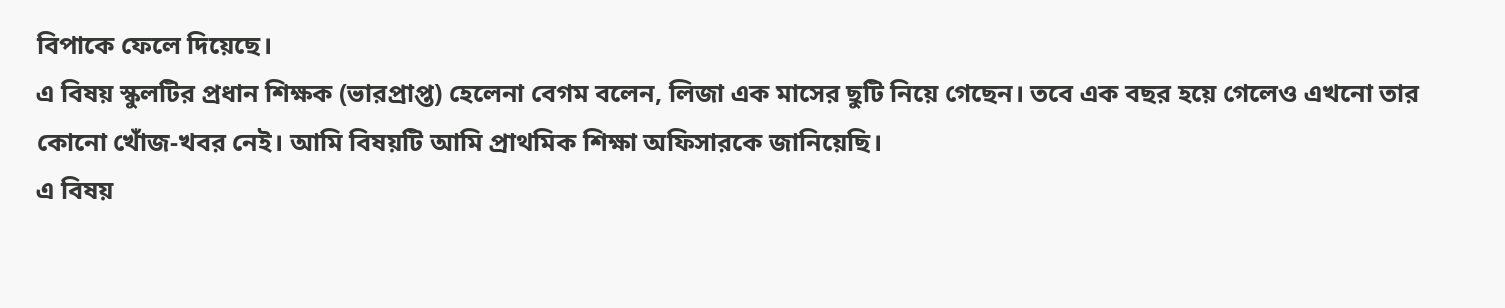বিপাকে ফেলে দিয়েছে।
এ বিষয় স্কুলটির প্রধান শিক্ষক (ভারপ্রাপ্ত) হেলেনা বেগম বলেন, লিজা এক মাসের ছুটি নিয়ে গেছেন। তবে এক বছর হয়ে গেলেও এখনো তার কোনো খোঁজ-খবর নেই। আমি বিষয়টি আমি প্রাথমিক শিক্ষা অফিসারকে জানিয়েছি।
এ বিষয়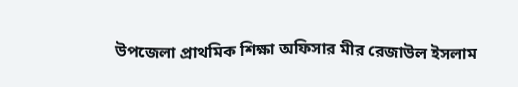উপজেলা প্রাথমিক শিক্ষা অফিসার মীর রেজাউল ইসলাম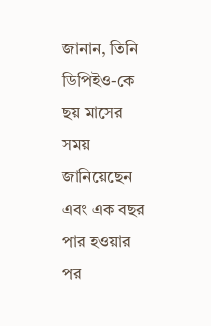জানান, তিনি ডিপিইও-কে ছয় মাসের সময় জানিয়েছেন এবং এক বছর পার হওয়ার পর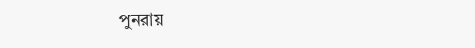পুনরায়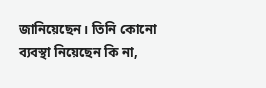জানিয়েছেন। তিনি কোনো ব্যবস্থা নিয়েছেন কি না,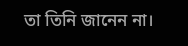তা তিনি জানেন না।